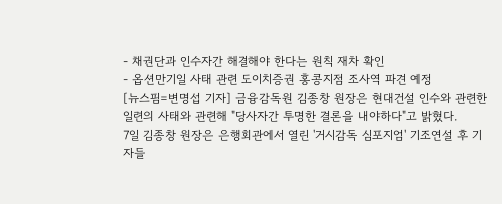- 채권단과 인수자간 해결해야 한다는 원칙 재차 확인
- 옵션만기일 사태 관련 도이치증권 홍콩지점 조사역 파견 예정
[뉴스핌=변명섭 기자] 금융감독원 김종창 원장은 현대건설 인수와 관련한 일련의 사태와 관련해 "당사자간 투명한 결론을 내야하다"고 밝혔다.
7일 김종창 원장은 은행회관에서 열린 '거시감독 심포지엄' 기조연설 후 기자들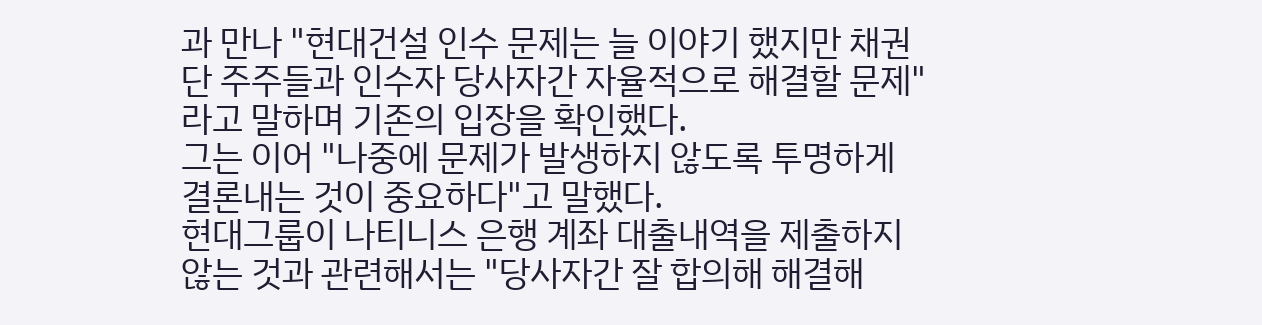과 만나 "현대건설 인수 문제는 늘 이야기 했지만 채권단 주주들과 인수자 당사자간 자율적으로 해결할 문제"라고 말하며 기존의 입장을 확인했다.
그는 이어 "나중에 문제가 발생하지 않도록 투명하게 결론내는 것이 중요하다"고 말했다.
현대그룹이 나티니스 은행 계좌 대출내역을 제출하지 않는 것과 관련해서는 "당사자간 잘 합의해 해결해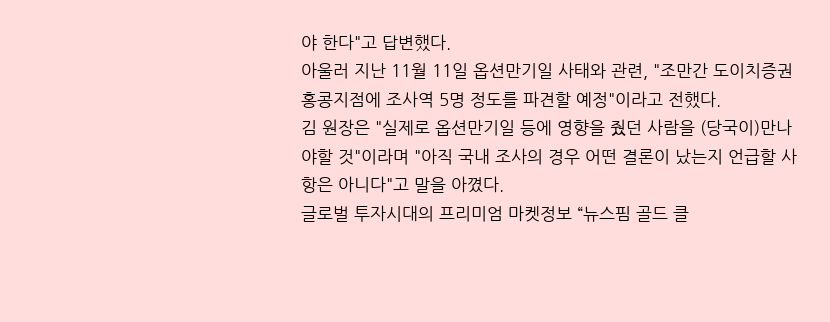야 한다"고 답변했다.
아울러 지난 11월 11일 옵션만기일 사태와 관련, "조만간 도이치증권 홍콩지점에 조사역 5명 정도를 파견할 예정"이라고 전했다.
김 원장은 "실제로 옵션만기일 등에 영향을 줬던 사람을 (당국이)만나야할 것"이라며 "아직 국내 조사의 경우 어떤 결론이 났는지 언급할 사항은 아니다"고 말을 아꼈다.
글로벌 투자시대의 프리미엄 마켓정보 “뉴스핌 골드 클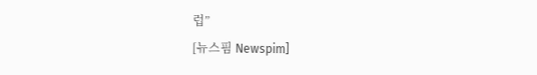럽”
[뉴스핌 Newspim]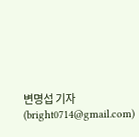변명섭 기자(bright0714@gmail.com)